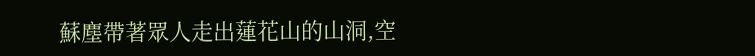蘇塵帶著眾人走出蓮花山的山洞,空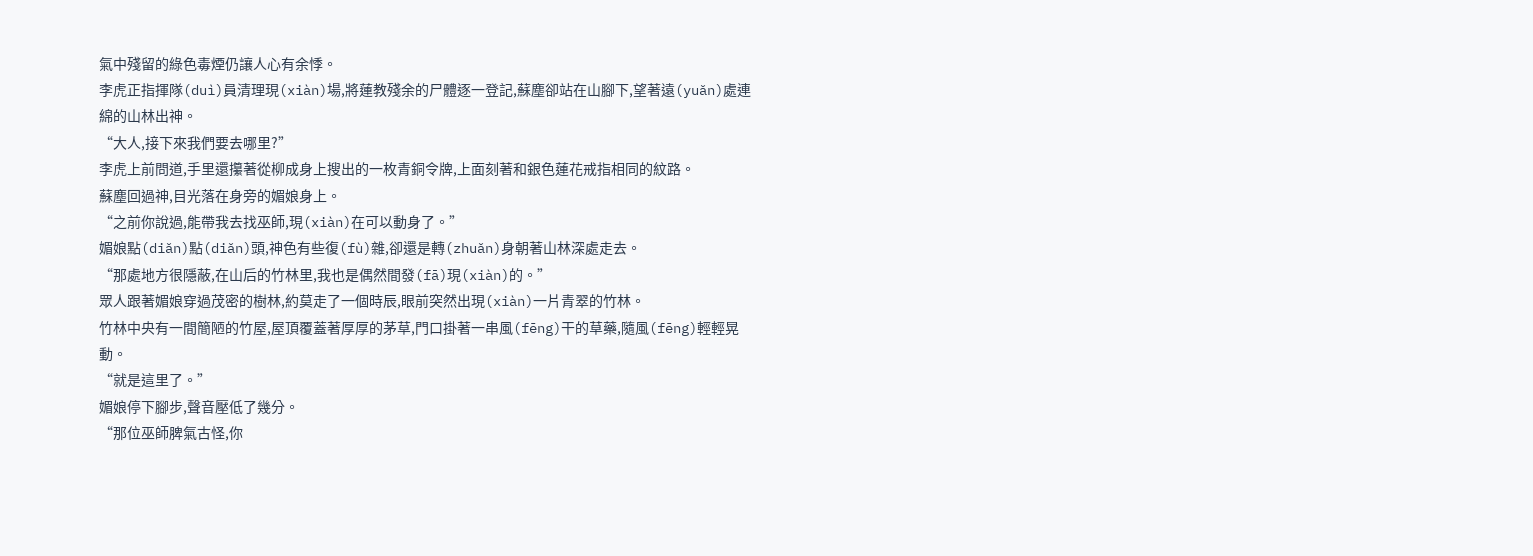氣中殘留的綠色毒煙仍讓人心有余悸。
李虎正指揮隊(duì)員清理現(xiàn)場,將蓮教殘余的尸體逐一登記,蘇塵卻站在山腳下,望著遠(yuǎn)處連綿的山林出神。
“大人,接下來我們要去哪里?”
李虎上前問道,手里還攥著從柳成身上搜出的一枚青銅令牌,上面刻著和銀色蓮花戒指相同的紋路。
蘇塵回過神,目光落在身旁的媚娘身上。
“之前你說過,能帶我去找巫師,現(xiàn)在可以動身了。”
媚娘點(diǎn)點(diǎn)頭,神色有些復(fù)雜,卻還是轉(zhuǎn)身朝著山林深處走去。
“那處地方很隱蔽,在山后的竹林里,我也是偶然間發(fā)現(xiàn)的。”
眾人跟著媚娘穿過茂密的樹林,約莫走了一個時辰,眼前突然出現(xiàn)一片青翠的竹林。
竹林中央有一間簡陋的竹屋,屋頂覆蓋著厚厚的茅草,門口掛著一串風(fēng)干的草藥,隨風(fēng)輕輕晃動。
“就是這里了。”
媚娘停下腳步,聲音壓低了幾分。
“那位巫師脾氣古怪,你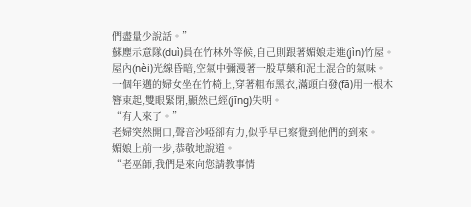們盡量少說話。”
蘇塵示意隊(duì)員在竹林外等候,自己則跟著媚娘走進(jìn)竹屋。
屋內(nèi)光線昏暗,空氣中彌漫著一股草藥和泥土混合的氣味。
一個年邁的婦女坐在竹椅上,穿著粗布黑衣,滿頭白發(fā)用一根木簪束起,雙眼緊閉,顯然已經(jīng)失明。
“有人來了。”
老婦突然開口,聲音沙啞卻有力,似乎早已察覺到他們的到來。
媚娘上前一步,恭敬地說道。
“老巫師,我們是來向您請教事情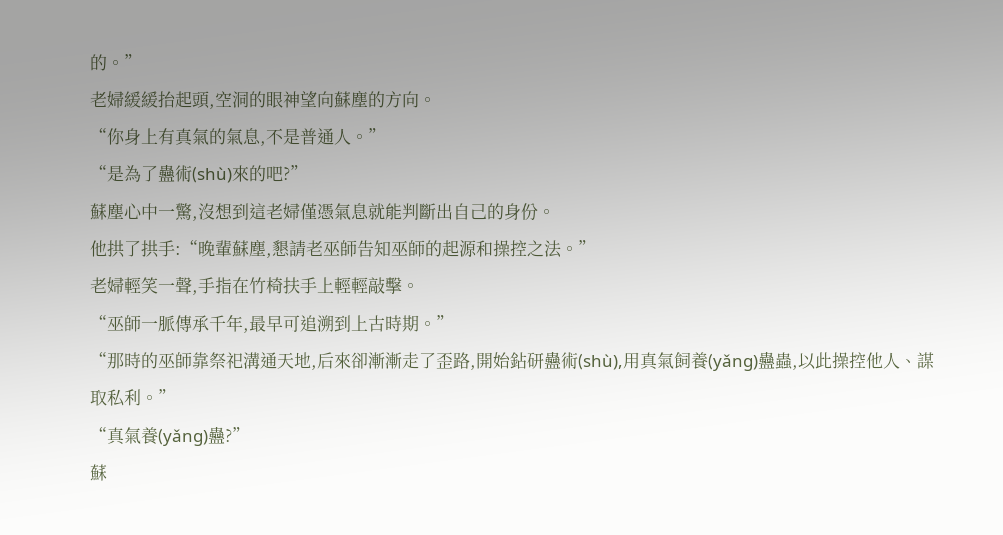的。”
老婦緩緩抬起頭,空洞的眼神望向蘇塵的方向。
“你身上有真氣的氣息,不是普通人。”
“是為了蠱術(shù)來的吧?”
蘇塵心中一驚,沒想到這老婦僅憑氣息就能判斷出自己的身份。
他拱了拱手:“晚輩蘇塵,懇請老巫師告知巫師的起源和操控之法。”
老婦輕笑一聲,手指在竹椅扶手上輕輕敲擊。
“巫師一脈傳承千年,最早可追溯到上古時期。”
“那時的巫師靠祭祀溝通天地,后來卻漸漸走了歪路,開始鉆研蠱術(shù),用真氣飼養(yǎng)蠱蟲,以此操控他人、謀取私利。”
“真氣養(yǎng)蠱?”
蘇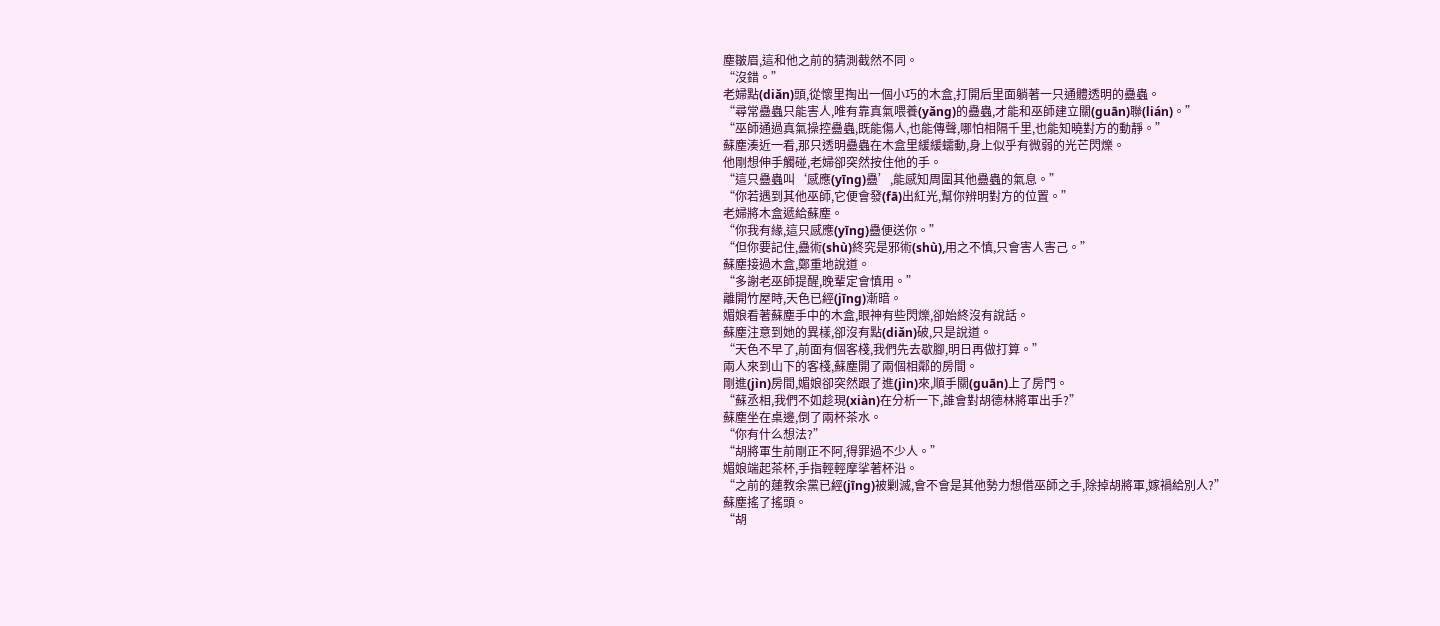塵皺眉,這和他之前的猜測截然不同。
“沒錯。”
老婦點(diǎn)頭,從懷里掏出一個小巧的木盒,打開后里面躺著一只通體透明的蠱蟲。
“尋常蠱蟲只能害人,唯有靠真氣喂養(yǎng)的蠱蟲,才能和巫師建立關(guān)聯(lián)。”
“巫師通過真氣操控蠱蟲,既能傷人,也能傳聲,哪怕相隔千里,也能知曉對方的動靜。”
蘇塵湊近一看,那只透明蠱蟲在木盒里緩緩蠕動,身上似乎有微弱的光芒閃爍。
他剛想伸手觸碰,老婦卻突然按住他的手。
“這只蠱蟲叫‘感應(yīng)蠱’,能感知周圍其他蠱蟲的氣息。”
“你若遇到其他巫師,它便會發(fā)出紅光,幫你辨明對方的位置。”
老婦將木盒遞給蘇塵。
“你我有緣,這只感應(yīng)蠱便送你。”
“但你要記住,蠱術(shù)終究是邪術(shù),用之不慎,只會害人害己。”
蘇塵接過木盒,鄭重地說道。
“多謝老巫師提醒,晚輩定會慎用。”
離開竹屋時,天色已經(jīng)漸暗。
媚娘看著蘇塵手中的木盒,眼神有些閃爍,卻始終沒有說話。
蘇塵注意到她的異樣,卻沒有點(diǎn)破,只是說道。
“天色不早了,前面有個客棧,我們先去歇腳,明日再做打算。”
兩人來到山下的客棧,蘇塵開了兩個相鄰的房間。
剛進(jìn)房間,媚娘卻突然跟了進(jìn)來,順手關(guān)上了房門。
“蘇丞相,我們不如趁現(xiàn)在分析一下,誰會對胡德林將軍出手?”
蘇塵坐在桌邊,倒了兩杯茶水。
“你有什么想法?”
“胡將軍生前剛正不阿,得罪過不少人。”
媚娘端起茶杯,手指輕輕摩挲著杯沿。
“之前的蓮教余黨已經(jīng)被剿滅,會不會是其他勢力想借巫師之手,除掉胡將軍,嫁禍給別人?”
蘇塵搖了搖頭。
“胡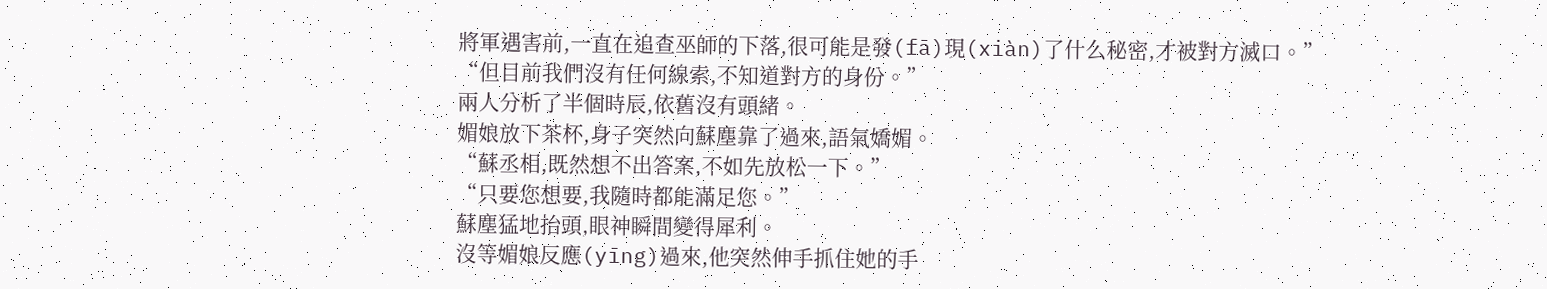將軍遇害前,一直在追查巫師的下落,很可能是發(fā)現(xiàn)了什么秘密,才被對方滅口。”
“但目前我們沒有任何線索,不知道對方的身份。”
兩人分析了半個時辰,依舊沒有頭緒。
媚娘放下茶杯,身子突然向蘇塵靠了過來,語氣嬌媚。
“蘇丞相,既然想不出答案,不如先放松一下。”
“只要您想要,我隨時都能滿足您。”
蘇塵猛地抬頭,眼神瞬間變得犀利。
沒等媚娘反應(yīng)過來,他突然伸手抓住她的手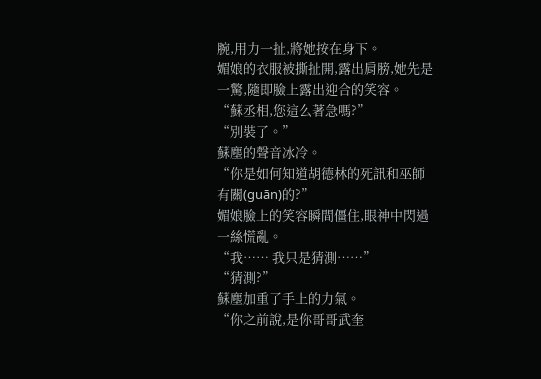腕,用力一扯,將她按在身下。
媚娘的衣服被撕扯開,露出肩膀,她先是一驚,隨即臉上露出迎合的笑容。
“蘇丞相,您這么著急嗎?”
“別裝了。”
蘇塵的聲音冰冷。
“你是如何知道胡德林的死訊和巫師有關(guān)的?”
媚娘臉上的笑容瞬間僵住,眼神中閃過一絲慌亂。
“我…… 我只是猜測……”
“猜測?”
蘇塵加重了手上的力氣。
“你之前說,是你哥哥武奎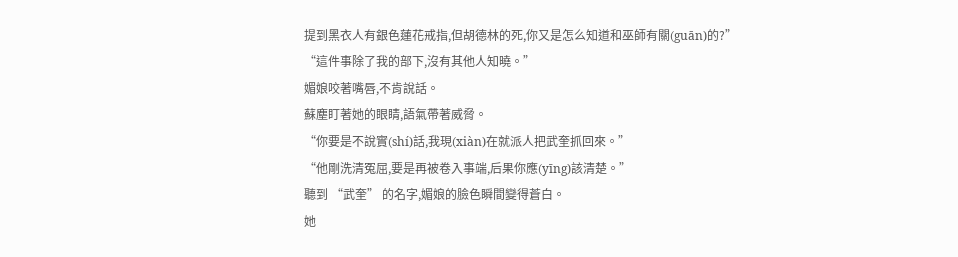提到黑衣人有銀色蓮花戒指,但胡德林的死,你又是怎么知道和巫師有關(guān)的?”
“這件事除了我的部下,沒有其他人知曉。”
媚娘咬著嘴唇,不肯說話。
蘇塵盯著她的眼睛,語氣帶著威脅。
“你要是不說實(shí)話,我現(xiàn)在就派人把武奎抓回來。”
“他剛洗清冤屈,要是再被卷入事端,后果你應(yīng)該清楚。”
聽到 “武奎” 的名字,媚娘的臉色瞬間變得蒼白。
她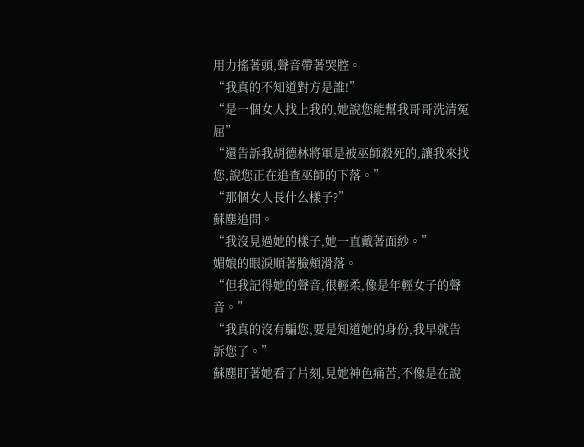用力搖著頭,聲音帶著哭腔。
“我真的不知道對方是誰!”
“是一個女人找上我的,她說您能幫我哥哥洗清冤屈”
“還告訴我胡德林將軍是被巫師殺死的,讓我來找您,說您正在追查巫師的下落。”
“那個女人長什么樣子?”
蘇塵追問。
“我沒見過她的樣子,她一直戴著面紗。”
媚娘的眼淚順著臉頰滑落。
“但我記得她的聲音,很輕柔,像是年輕女子的聲音。”
“我真的沒有騙您,要是知道她的身份,我早就告訴您了。”
蘇塵盯著她看了片刻,見她神色痛苦,不像是在說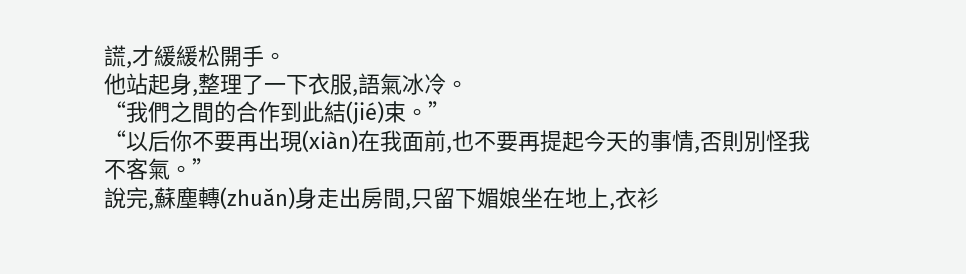謊,才緩緩松開手。
他站起身,整理了一下衣服,語氣冰冷。
“我們之間的合作到此結(jié)束。”
“以后你不要再出現(xiàn)在我面前,也不要再提起今天的事情,否則別怪我不客氣。”
說完,蘇塵轉(zhuǎn)身走出房間,只留下媚娘坐在地上,衣衫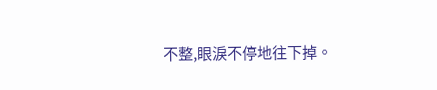不整,眼淚不停地往下掉。